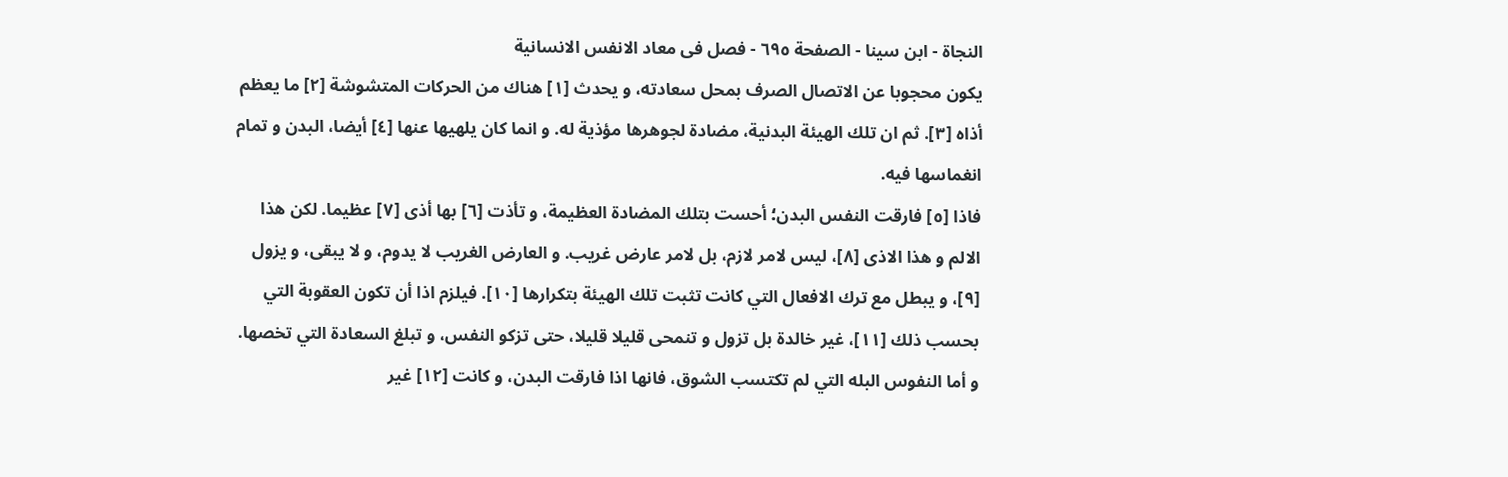النجاة - ابن سينا - الصفحة ٦٩٥ - فصل فى معاد الانفس الانسانية
يكون محجوبا عن الاتصال الصرف بمحل سعادته، و يحدث [١] هناك من الحركات المتشوشة [٢] ما يعظم أذاه [٣]. ثم ان تلك الهيئة البدنية، مضادة لجوهرها مؤذية له. و انما كان يلهيها عنها [٤] أيضا، البدن و تمام انغماسها فيه.
فاذا [٥] فارقت النفس البدن؛ أحست بتلك المضادة العظيمة، و تأذت [٦] بها أذى [٧] عظيما. لكن هذا الالم و هذا الاذى [٨]، ليس لامر لازم، بل لامر عارض غريب. و العارض الغريب لا يدوم، و لا يبقى، و يزول [٩]، و يبطل مع ترك الافعال التي كانت تثبت تلك الهيئة بتكرارها [١٠]. فيلزم اذا أن تكون العقوبة التي بحسب ذلك [١١]، غير خالدة بل تزول و تنمحى قليلا قليلا، حتى تزكو النفس، و تبلغ السعادة التي تخصها.
و أما النفوس البله التي لم تكتسب الشوق، فانها اذا فارقت البدن، و كانت [١٢] غير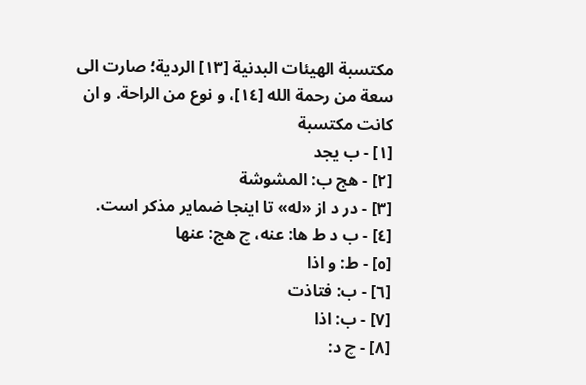مكتسبة الهيئات البدنية [١٣] الردية؛ صارت الى سعة من رحمة الله [١٤]، و نوع من الراحة. و ان كانت مكتسبة
[١] - ب يجد
[٢] - هج ب: المشوشة
[٣] - در د از «له» تا اينجا ضماير مذكر است.
[٤] - ب د ط ها: عنه، چ هج: عنها
[٥] - ط: و اذا
[٦] - ب: فتاذت
[٧] - ب: اذا
[٨] - چ د: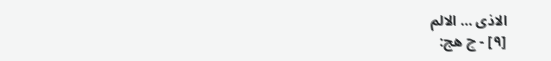الاذى ... الالم
[٩] - چ هج: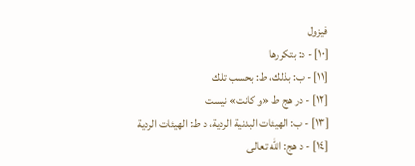فيزول
[١٠] - د: بتكررها
[١١] - ب: بذلك، ط: بحسب تلك
[١٢] - در هج ط «و كانت» نيست
[١٣] - ب: الهيئات البدنية الردية، د ط: الهيئات الردية
[١٤] - د هج: الله تعالى